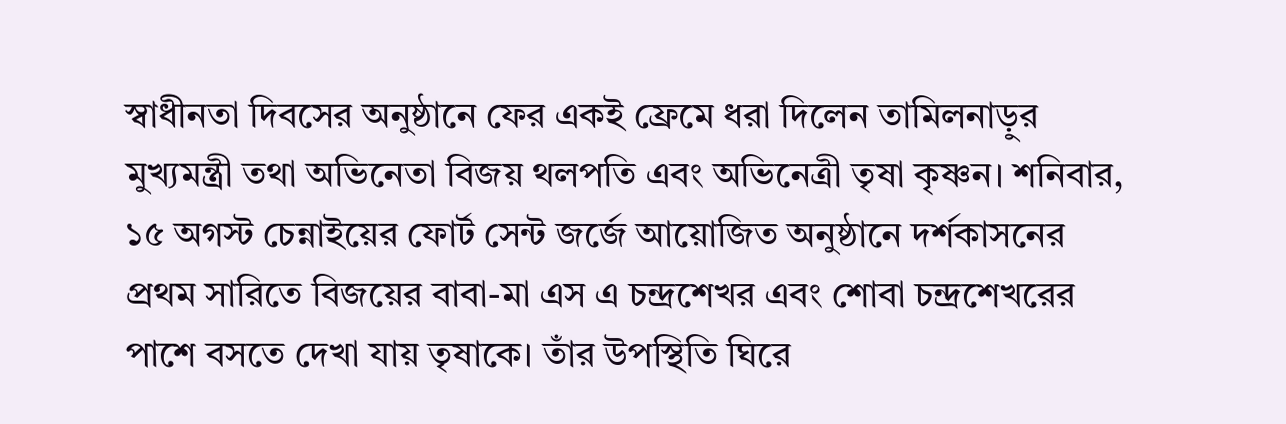স্বাধীনতা দিবসের অনুষ্ঠানে ফের একই ফ্রেমে ধরা দিলেন তামিলনাড়ুর মুখ্যমন্ত্রী তথা অভিনেতা বিজয় থলপতি এবং অভিনেত্রী তৃষা কৃষ্ণন। শনিবার, ১৫ অগস্ট চেন্নাইয়ের ফোর্ট সেন্ট জর্জে আয়োজিত অনুষ্ঠানে দর্শকাসনের প্রথম সারিতে বিজয়ের বাবা-মা এস এ চন্দ্রশেখর এবং শোবা চন্দ্রশেখরের পাশে বসতে দেখা যায় তৃষাকে। তাঁর উপস্থিতি ঘিরে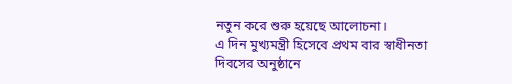নতুন করে শুরু হয়েছে আলোচনা।
এ দিন মুখ্যমন্ত্রী হিসেবে প্রথম বার স্বাধীনতা দিবসের অনুষ্ঠানে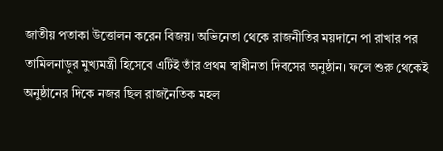জাতীয় পতাকা উত্তোলন করেন বিজয়। অভিনেতা থেকে রাজনীতির ময়দানে পা রাখার পর তামিলনাড়ুর মুখ্যমন্ত্রী হিসেবে এটিই তাঁর প্রথম স্বাধীনতা দিবসের অনুষ্ঠান। ফলে শুরু থেকেই অনুষ্ঠানের দিকে নজর ছিল রাজনৈতিক মহল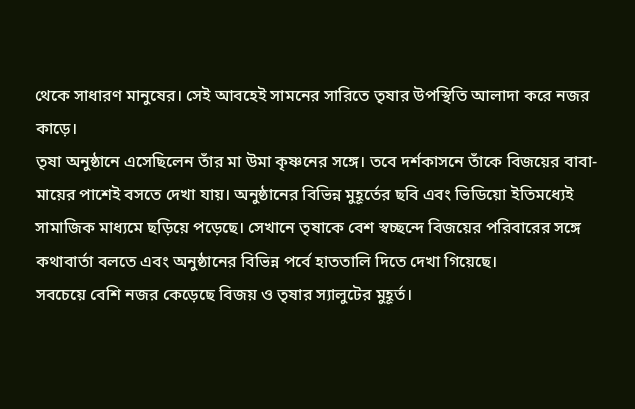থেকে সাধারণ মানুষের। সেই আবহেই সামনের সারিতে তৃষার উপস্থিতি আলাদা করে নজর কাড়ে।
তৃষা অনুষ্ঠানে এসেছিলেন তাঁর মা উমা কৃষ্ণনের সঙ্গে। তবে দর্শকাসনে তাঁকে বিজয়ের বাবা-মায়ের পাশেই বসতে দেখা যায়। অনুষ্ঠানের বিভিন্ন মুহূর্তের ছবি এবং ভিডিয়ো ইতিমধ্যেই সামাজিক মাধ্যমে ছড়িয়ে পড়েছে। সেখানে তৃষাকে বেশ স্বচ্ছন্দে বিজয়ের পরিবারের সঙ্গে কথাবার্তা বলতে এবং অনুষ্ঠানের বিভিন্ন পর্বে হাততালি দিতে দেখা গিয়েছে।
সবচেয়ে বেশি নজর কেড়েছে বিজয় ও তৃষার স্যালুটের মুহূর্ত।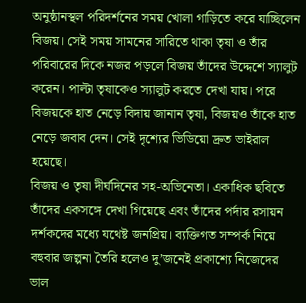অনুষ্ঠানস্থল পরিদর্শনের সময় খোলা গাড়িতে করে যাচ্ছিলেন বিজয়। সেই সময় সামনের সারিতে থাকা তৃষা ও তাঁর পরিবারের দিকে নজর পড়লে বিজয় তাঁদের উদ্দেশে স্যালুট করেন। পাল্টা তৃষাকেও স্যালুট করতে দেখা যায়। পরে বিজয়কে হাত নেড়ে বিদায় জানান তৃষা, বিজয়ও তাঁকে হাত নেড়ে জবাব দেন। সেই দৃশ্যের ভিডিয়ো দ্রুত ভাইরাল হয়েছে।
বিজয় ও তৃষা দীর্ঘদিনের সহ-অভিনেতা। একাধিক ছবিতে তাঁদের একসঙ্গে দেখা গিয়েছে এবং তাঁদের পর্দার রসায়ন দর্শকদের মধ্যে যথেষ্ট জনপ্রিয়। ব্যক্তিগত সম্পর্ক নিয়ে বহুবার জল্পনা তৈরি হলেও দু’জনেই প্রকাশ্যে নিজেদের ভাল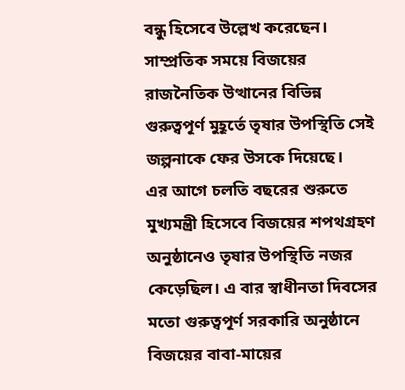বন্ধু হিসেবে উল্লেখ করেছেন। সাম্প্রতিক সময়ে বিজয়ের রাজনৈতিক উত্থানের বিভিন্ন গুরুত্বপূর্ণ মুহূর্তে তৃষার উপস্থিতি সেই জল্পনাকে ফের উসকে দিয়েছে।
এর আগে চলতি বছরের শুরুতে মুখ্যমন্ত্রী হিসেবে বিজয়ের শপথগ্রহণ অনুষ্ঠানেও তৃষার উপস্থিতি নজর কেড়েছিল। এ বার স্বাধীনতা দিবসের মতো গুরুত্বপূর্ণ সরকারি অনুষ্ঠানে বিজয়ের বাবা-মায়ের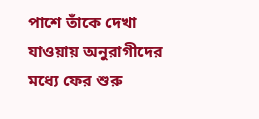পাশে তাঁকে দেখা যাওয়ায় অনুরাগীদের মধ্যে ফের শুরু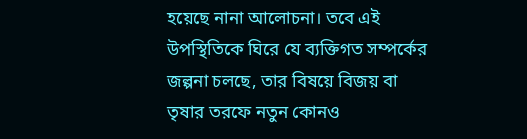হয়েছে নানা আলোচনা। তবে এই উপস্থিতিকে ঘিরে যে ব্যক্তিগত সম্পর্কের জল্পনা চলছে, তার বিষয়ে বিজয় বা তৃষার তরফে নতুন কোনও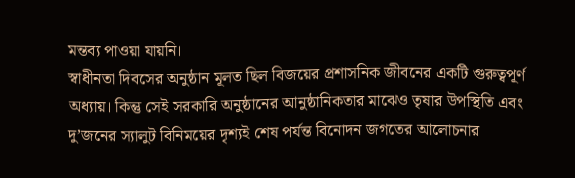মন্তব্য পাওয়া যায়নি।
স্বাধীনতা দিবসের অনুষ্ঠান মূলত ছিল বিজয়ের প্রশাসনিক জীবনের একটি গুরুত্বপূর্ণ অধ্যায়। কিন্তু সেই সরকারি অনুষ্ঠানের আনুষ্ঠানিকতার মাঝেও তৃষার উপস্থিতি এবং দু’জনের স্যালুট বিনিময়ের দৃশ্যই শেষ পর্যন্ত বিনোদন জগতের আলোচনার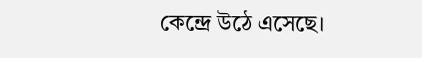কেন্দ্রে উঠে এসেছে।